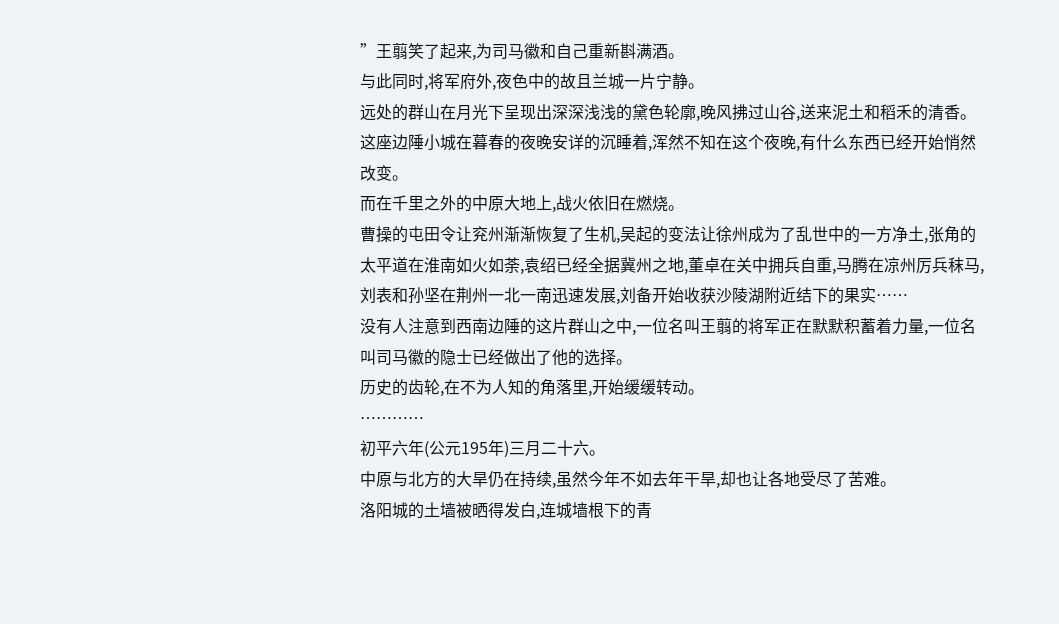”王翦笑了起来,为司马徽和自己重新斟满酒。
与此同时,将军府外,夜色中的故且兰城一片宁静。
远处的群山在月光下呈现出深深浅浅的黛色轮廓,晚风拂过山谷,送来泥土和稻禾的清香。
这座边陲小城在暮春的夜晚安详的沉睡着,浑然不知在这个夜晚,有什么东西已经开始悄然改变。
而在千里之外的中原大地上,战火依旧在燃烧。
曹操的屯田令让兖州渐渐恢复了生机,吴起的变法让徐州成为了乱世中的一方净土,张角的太平道在淮南如火如荼,袁绍已经全据冀州之地,董卓在关中拥兵自重,马腾在凉州厉兵秣马,刘表和孙坚在荆州一北一南迅速发展,刘备开始收获沙陵湖附近结下的果实……
没有人注意到西南边陲的这片群山之中,一位名叫王翦的将军正在默默积蓄着力量,一位名叫司马徽的隐士已经做出了他的选择。
历史的齿轮,在不为人知的角落里,开始缓缓转动。
…………
初平六年(公元195年)三月二十六。
中原与北方的大旱仍在持续,虽然今年不如去年干旱,却也让各地受尽了苦难。
洛阳城的土墙被晒得发白,连城墙根下的青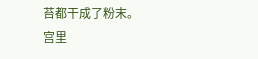苔都干成了粉末。
宫里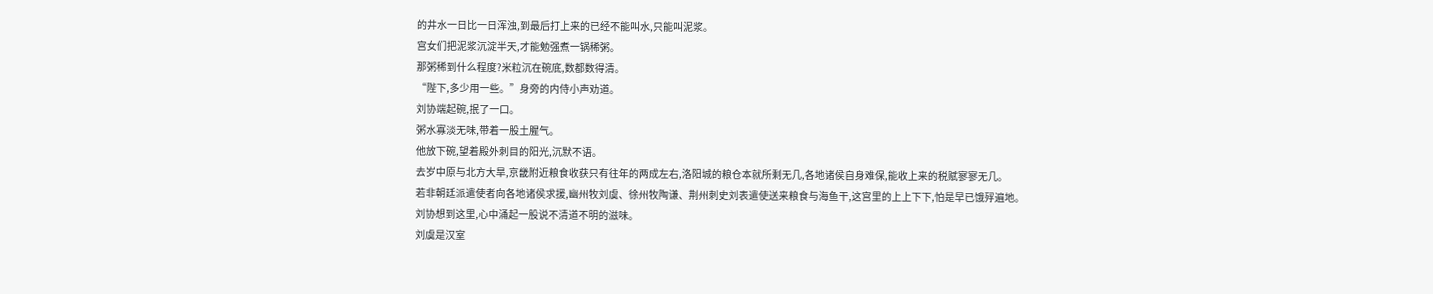的井水一日比一日浑浊,到最后打上来的已经不能叫水,只能叫泥浆。
宫女们把泥浆沉淀半天,才能勉强煮一锅稀粥。
那粥稀到什么程度?米粒沉在碗底,数都数得清。
“陛下,多少用一些。”身旁的内侍小声劝道。
刘协端起碗,抿了一口。
粥水寡淡无味,带着一股土腥气。
他放下碗,望着殿外刺目的阳光,沉默不语。
去岁中原与北方大旱,京畿附近粮食收获只有往年的两成左右,洛阳城的粮仓本就所剩无几,各地诸侯自身难保,能收上来的税赋寥寥无几。
若非朝廷派遣使者向各地诸侯求援,幽州牧刘虞、徐州牧陶谦、荆州刺史刘表遣使送来粮食与海鱼干,这宫里的上上下下,怕是早已饿殍遍地。
刘协想到这里,心中涌起一股说不清道不明的滋味。
刘虞是汉室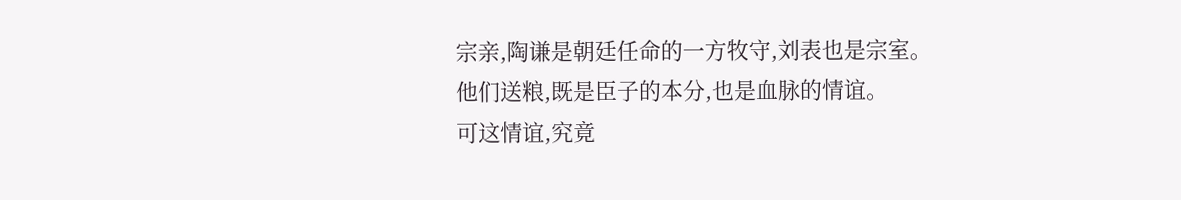宗亲,陶谦是朝廷任命的一方牧守,刘表也是宗室。
他们送粮,既是臣子的本分,也是血脉的情谊。
可这情谊,究竟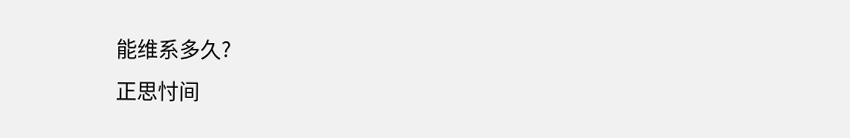能维系多久?
正思忖间